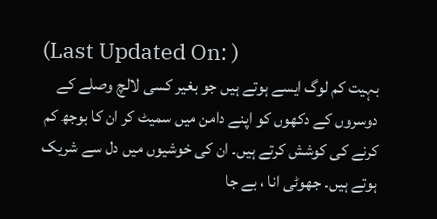(Last Updated On: )
بہیت کم لوگ ایسے ہوتے ہیں جو بغیر کسی لالچ وصلے کے دوسروں کے دکھوں کو اپنے دامن میں سمیٹ کر ان کا بوجھ کم کرنے کی کوشش کرتے ہیں۔ ان کی خوشیوں میں دل سے شریک ہوتے ہیں۔ جھوٹی انا ، بے جا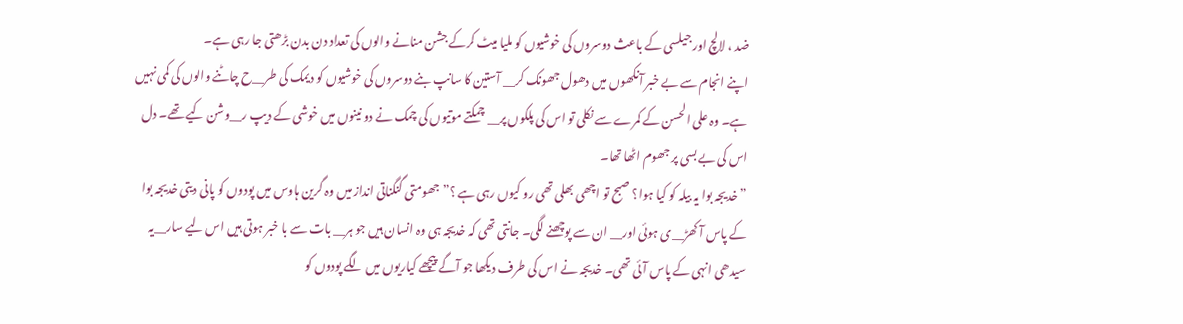ضد ، لالچ اور جیلسی کے باعث دوسروں کی خوشیوں کو ملیا میٹ کرکے جشن منانے والوں کی تعداد دن بدن بڑھتی جا رہی ہے۔
اپنے انجام سے بے خبر آنکھوں میں دھول جھونک کر__ آستین کا سانپ بنے دوسروں کی خوشیوں کو دیمک کی طر__ح چاٹنے والوں کی کمی نہیں ہے۔ وہ علی الحسن کے کمرے سے نکلی تو اس کی پلکوں پر__ چمکتے موتیوں کی چمک نے دو نینوں میں خوشی کے دیپ ر__وشن کیے تھے۔ دل اس کی بے بسی پر جھوم اٹھا تھا۔
” خدیجہ بوا یہ بیلہ کو کیا ہوا؟ صبح تو اچھی بھلی تھی رو کیوں رہی ہے ؟” جھومتی گنگناتی انداز میں وہ گرین ہاوس میں پودوں کو پانی دیتی خدیجہ بوا کے پاس آ کھڑ__ی ہوئی اور__ ان سے پوچھنے لگی۔ جانتی تھی کہ خدیجہ ہی وہ انسان ہیں جو ہر__ بات سے با خبر ہوتی ہیں اس لیے سار__یہ سیدھی انہی کے پاس آئی تھی۔ خدیجہ نے اس کی طرف دیکھا جو آگے پیچھے کیاریوں میں لگے پودوں کو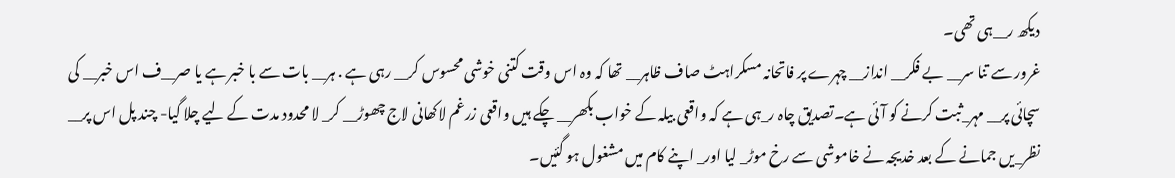دیکھ ر__ہی تھی۔
غرور سے تنا سر__ بے فکر__ انداز__ چہرے پر فاتحانہ مسکراہٹ صاف ظاہر__ تھا کہ وہ اس وقت کتنی خوشی محسوس کر__ رہی ہے . ہر__ بات سے با خبر ہے یا صر__ف اس خبر__ کی سچائی پر__ مہر_ثبت کرنے کو آئی ہے۔تصدیق چاہ ر_ہی ہے کہ واقعی بیلہ کے خواب بکھر__ چکے ہیں واقعی زرغم لاکھانی لاج چھوڑ__ کر_ لا محدود مدت کے لیے چلا گیا- چند پل اس پر__ نظر_یں جمانے کے بعد خدیجہ نے خاموشی سے رخ موڑ_ لیا اور_ اپنے کام میں مشغول ہو گئیں۔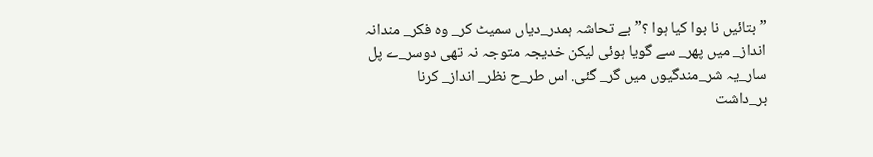” بتائیں نا بوا کیا ہوا ؟” بے تحاشہ ہمدر_دیاں سمیٹ کر_ وہ فکر_ مندانہ انداز_ میں پھر_ سے گویا ہوئی لیکن خدیجہ متوجہ نہ تھی دوسر_ے پل سار_یہ شر_مندگیوں میں گر_ گئی. اس طر_ح نظر_ انداز_ کرنا بر_داشت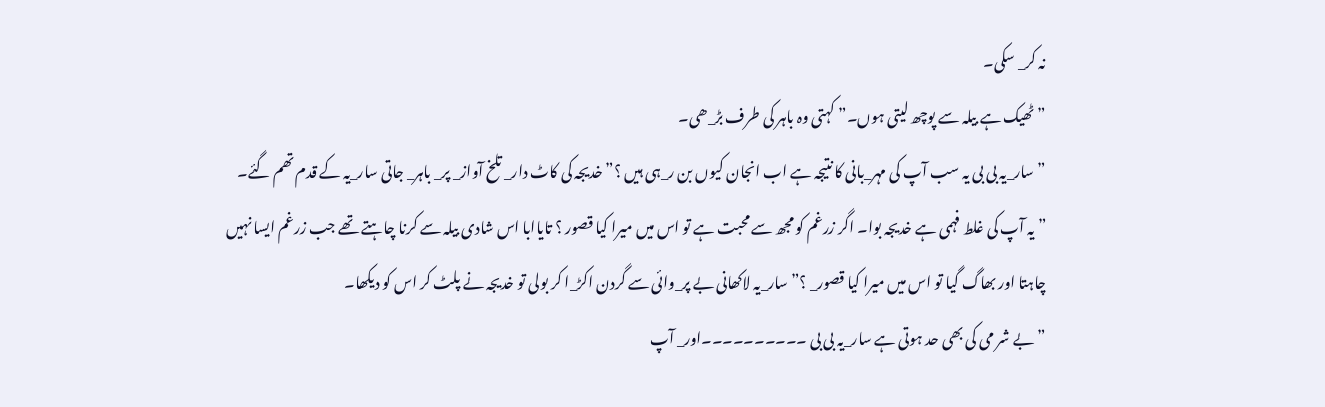نہ کر_ سکی۔
” ٹھیک ہے بیلہ سے پوچھ لیتی ہوں۔” کہتی وہ باہر کی طرف بڑ_ھی۔
” سار_یہ بی بی یہ سب آپ کی مہر_بانی کا نتیجہ ہے اب انجان کیوں بن ر_ہی ہیں ؟” خدیجہ کی کاٹ دار_ تلخ آواز_ پر_ باہر_ جاتی سار_یہ کے قدم تھم گئے۔
” یہ آپ کی غلط فہمی ہے خدیجہ بوا۔ اگر زرغم کو مجھ سے محبت ہے تو اس میں میرا کیا قصور ؟ تایاابا اس شادی بیلہ سے کرنا چاہتے تھے جب زرغم ایسا نہیں چاہتا اور بھاگ گیا تو اس میں میرا کیا قصور_ ؟” سار_یہ لاکھانی بے پر_وائی سے گردن اکڑ_ا کر بولی تو خدیجہ نے پلٹ کر اس کو دیکھا۔
” بے شر می کی بھی حد ہوتی ہے سار_یہ بی بی ۔۔۔۔۔۔۔۔۔۔اور_ آپ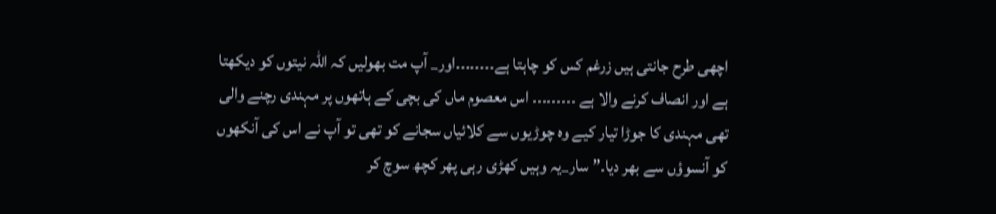اچھی طرح جانتی ہیں زرغم کس کو چاہتا ہے۔۔۔۔۔۔۔۔اور_ آپ مت بھولیں کہ اللہ نیتوں کو دیکھتا ہے اور انصاف کرنے والا ہے ۔۔۔۔۔۔۔۔۔ اس معصوم ماں کی بچی کے ہاتھوں پر مہندی رچنے والی تھی مہندی کا جوڑا تیار کیے وہ چوڑیوں سے کلائیاں سجانے کو تھی تو آپ نے اس کی آنکھوں کو آنسوؤں سے بھر دیا۔” سار_یہ وہیں کھڑی رہی پھر کچھ سوچ کر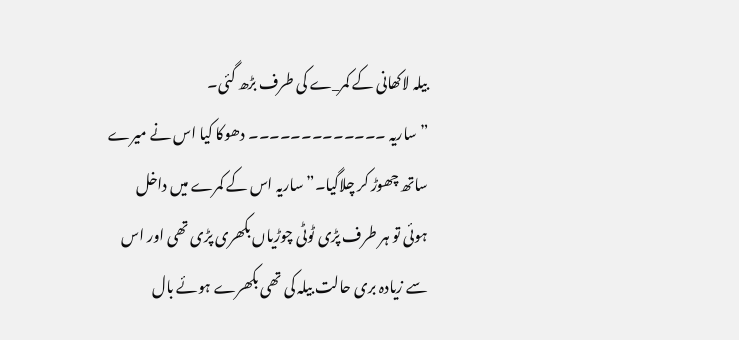بیلہ لاکھانی کے کمر_ے کی طرف بڑھ گئی۔
” ساریہ ۔۔۔۔۔۔۔۔۔۔۔۔۔ دھوکا کیا اس نے میرے ساتھ چھوڑ کر چلاگیا۔” ساریہ اس کے کمرے میں داخل ہوئی تو ہر طرف پڑی ٹوٹی چوڑیاں بکھری پڑی تھی اور اس سے زیادہ بری حالت بیلہ کی تھی بکھرے ہوئے بال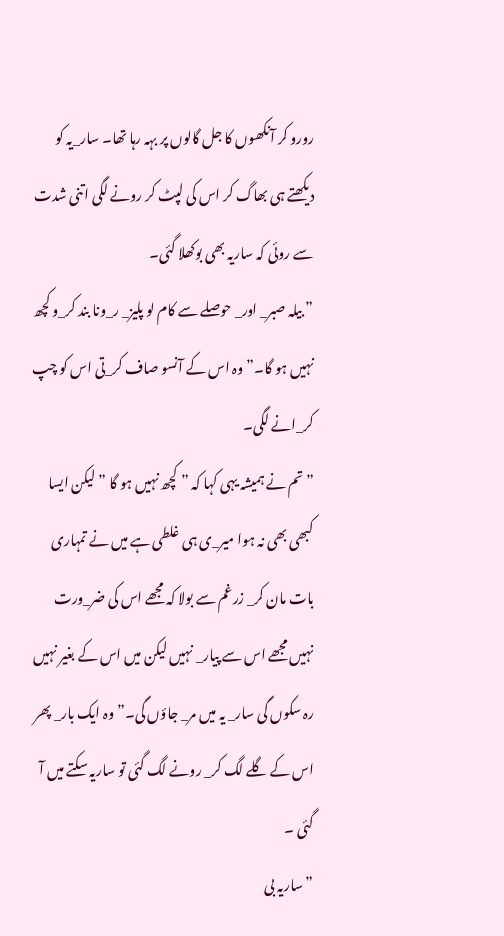رورو کر آنکھوں کا جل گالوں پر بہہ رہا تھا۔ سار_یہ کو دیکھتے ہی بھاگ کر اس کی لپٹ کر رونے لگی اتنی شدت سے روئی کہ ساریہ بھی بوکھلا گئی۔
” بیلہ صبر_ اور_ حوصلے سے کام لو پلیز_ ر_ونا بند کر_و کچھ نہیں ہو گا۔” وہ اس کے آنسو صاف کر_تی اس کو چپ کر_انے لگی۔
” تم نے ہمیشہ یہی کہا کہ ” کچھ نہیں ہو گا ” لیکن ایسا کبھی بھی نہ ہوا میر_ی ہی غلطی ہے میں نے تمہاری بات مان کر_ زرغم سے بولا کہ مجھے اس کی ضر_ورت نہیں مجھے اس سے پیار_ نہیں لیکن میں اس کے بغیر نہیں رہ سکوں گی سار_ یہ میں مر_ جاؤں گی۔” وہ ایک بار_ پھر اس کے گلے لگ کر_ رونے لگ گئی تو ساریہ سکتے میں آ گئی ۔
” ساریہ بی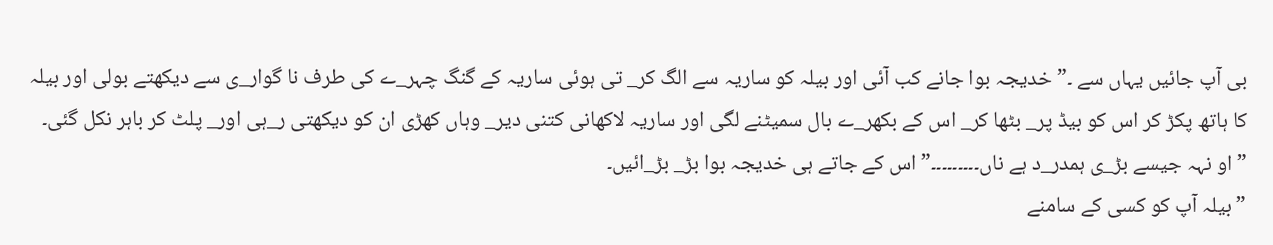بی آپ جائیں یہاں سے ۔” خدیجہ بوا جانے کب آئی اور بیلہ کو ساریہ سے الگ کر_ تی ہوئی ساریہ کے گنگ چہر_ے کی طرف نا گوار_ی سے دیکھتے بولی اور بیلہ کا ہاتھ پکڑ کر اس کو بیڈ پر_ بٹھا کر_ اس کے بکھر_ے بال سمیٹنے لگی اور ساریہ لاکھانی کتنی دیر_ وہاں کھڑی ان کو دیکھتی ر_ہی اور_ پلٹ کر باہر نکل گئی۔
” او نہہ جیسے بڑ_ی ہمدر_د ہے ناں۔۔۔۔۔۔۔۔۔” اس کے جاتے ہی خدیجہ بوا بڑ_ بڑ_ائیں۔
” بیلہ آپ کو کسی کے سامنے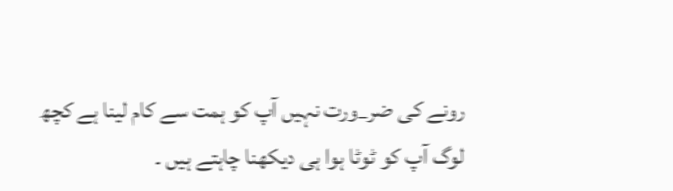رونے کی ضر_ورت نہیں آپ کو ہمت سے کام لینا ہے کچھ لوگ آپ کو ٹوٹا ہوا ہی دیکھنا چاہتے ہیں ۔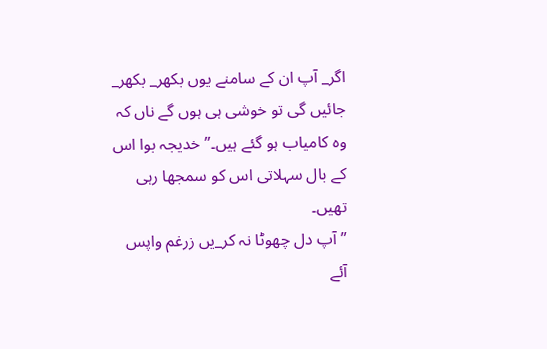اگر_ آپ ان کے سامنے یوں بکھر_ بکھر_ جائیں گی تو خوشی ہی ہوں گے ناں کہ وہ کامیاب ہو گئے ہیں۔” خدیجہ بوا اس کے بال سہلاتی اس کو سمجھا رہی تھیں۔
” آپ دل چھوٹا نہ کر_یں زرغم واپس آئے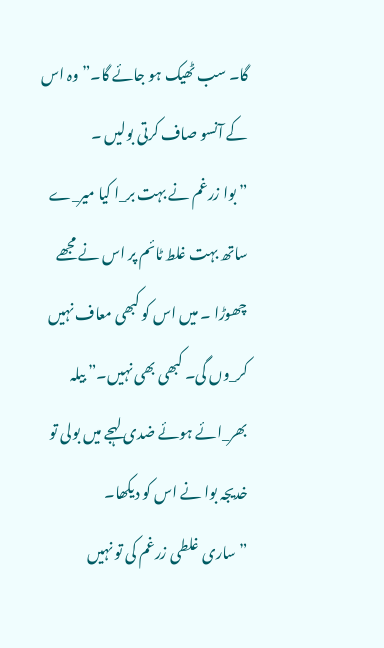گا۔ سب ٹھیک ہو جائے گا۔” وہ اس کے آنسو صاف کرتی بولیں ۔
” بوا زرغم نے بہت بر_ا کیا میر_ے ساتھ بہت غلط ٹائم پر اس نے مجھے چھوڑا ۔ میں اس کو کبھی معاف نہیں کر_وں گی۔ کبھی بھی نہیں۔” بیلہ بھر_ائے ہوئے ضدی لہجے میں بولی تو خدیجہ بوا نے اس کو دیکھا۔
” ساری غلطی زرغم کی تو نہیں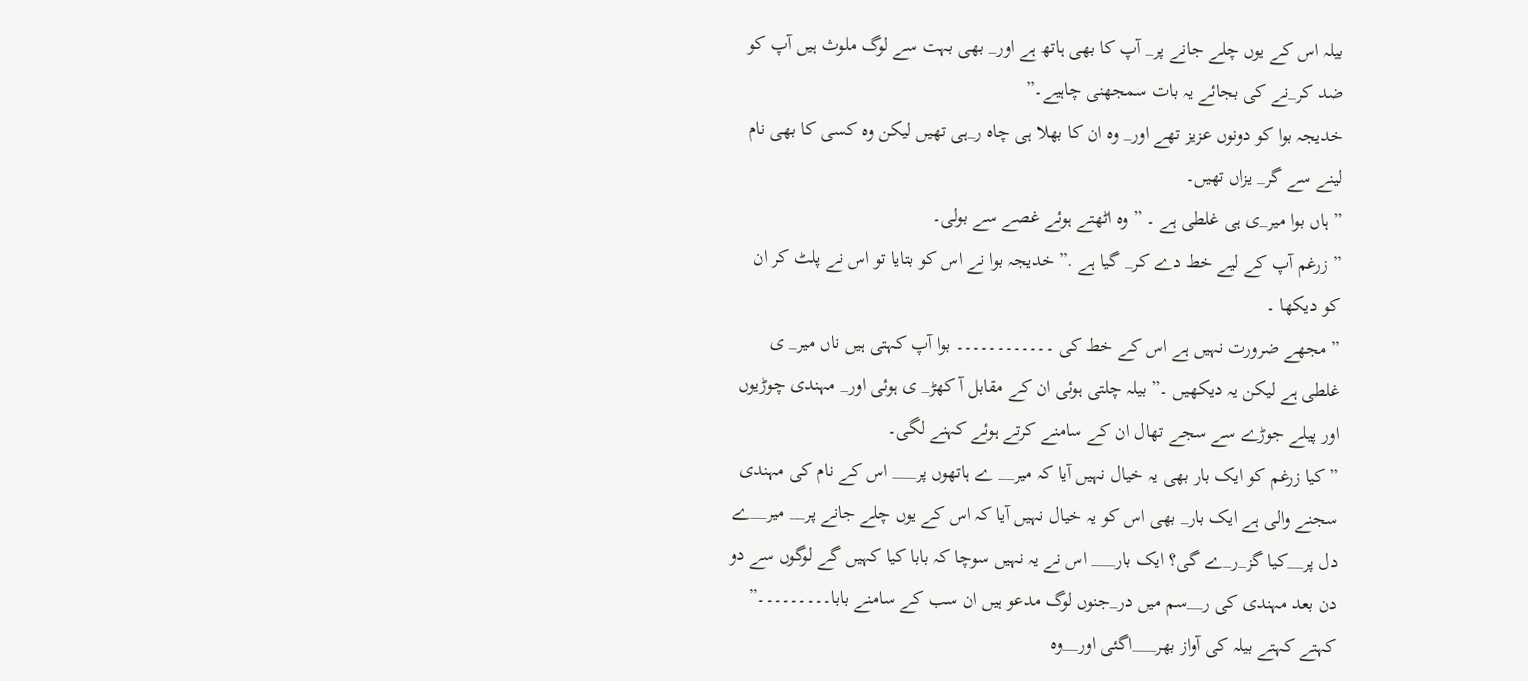بیلہ اس کے یوں چلے جانے پر_ آپ کا بھی ہاتھ ہے اور_ بھی بہت سے لوگ ملوث ہیں آپ کو ضد کر_نے کی بجائے یہ بات سمجھنی چاہیے۔”
خدیجہ بوا کو دونوں عزیز تھے اور_ وہ ان کا بھلا ہی چاہ ر_ہی تھیں لیکن وہ کسی کا بھی نام لینے سے گر_ یزاں تھیں۔
” ہاں بوا میر_ی ہی غلطی ہے ۔ ” وہ اٹھتے ہوئے غصے سے بولی۔
” زرغم آپ کے لیے خط دے کر_ گیا ہے .” خدیجہ بوا نے اس کو بتایا تو اس نے پلٹ کر ان کو دیکھا ۔
” مجھے ضرورت نہیں ہے اس کے خط کی ۔۔۔۔۔۔۔۔۔۔۔۔ بوا آپ کہتی ہیں ناں میر_ ی غلطی ہے لیکن یہ دیکھیں ۔” بیلہ چلتی ہوئی ان کے مقابل آ کھڑ_ ی ہوئی اور_ مہندی چوڑیوں اور پیلے جوڑے سے سجے تھال ان کے سامنے کرتے ہوئے کہنے لگی۔
” کیا زرغم کو ایک بار بھی یہ خیال نہیں آیا کہ میر__ ے ہاتھوں پر___ اس کے نام کی مہندی سجنے والی ہے ایک بار_ بھی اس کو یہ خیال نہیں آیا کہ اس کے یوں چلے جانے پر__ میر__ے دل پر__کیا گز_ر_ے گی؟ ایک بار___ اس نے یہ نہیں سوچا کہ بابا کیا کہیں گے لوگوں سے دو دن بعد مہندی کی ر__سم میں در_جنوں لوگ مدعو ہیں ان سب کے سامنے بابا۔۔۔۔۔۔۔۔۔” کہتے کہتے بیلہ کی آواز بھر___اگئی اور__وہ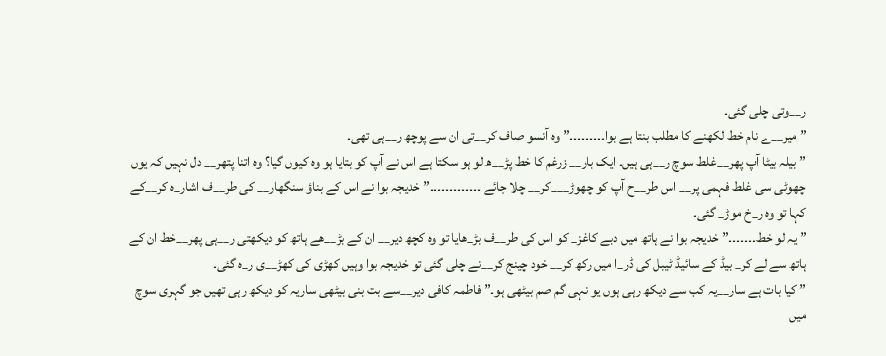ر__وتی چلی گئی۔
” میر__ے نام خط لکھنے کا مطلب بنتا ہے بوا۔۔۔۔۔۔۔۔۔” وہ آنسو صاف کر__تی ان سے پوچھ ر__ہی تھی۔
” بیلہ بیٹا آپ پھر__غلط سوچ ر__ہی ہیں۔ ایک بار__ زرغم کا خط پڑ__ھ لو ہو سکتا ہے اس نے آپ کو بتایا ہو وہ کیوں گیا؟ وہ اتنا پتھر__ دل نہیں کہ یوں چھوٹی سی غلط فہمی پر__ اس طر__ح آپ کو چھوڑ___کر__ چلا جائے ۔۔۔۔۔۔۔۔۔۔۔۔۔” خدیجہ بوا نے اس کے بناؤ سنگھار__ کی طر__ف اشار_ہ کر__کے کہا تو وہ ر_خ موڑ_ گئی۔
” یہ لو خط۔۔۔۔۔۔۔” خدیجہ بوا نے ہاتھ میں دبے کاغز_ کو اس کی طر__ف بڑ_ھایا تو وہ کچھ دیر__ ان کے بڑ__ھے ہاتھ کو دیکھتی ر__ہی پھر__خط ان کے ہاتھ سے لے کر_ بیڈ کے سائیڈ ٹیبل کی ڈر_ا میں رکھ کر__ خود چینج کر__نے چلی گئی تو خدیجہ بوا وہیں کھڑی کی کھڑ__ی ر_ہ گئی۔
” کیا بات ہے سار__یہ کب سے دیکھ رہی ہوں یو نہی گم صم بیٹھی ہو۔” فاطمہ کافی دیر__سے بت بنی بیٹھی ساریہ کو دیکھ رہی تھیں جو گہری سوچ میں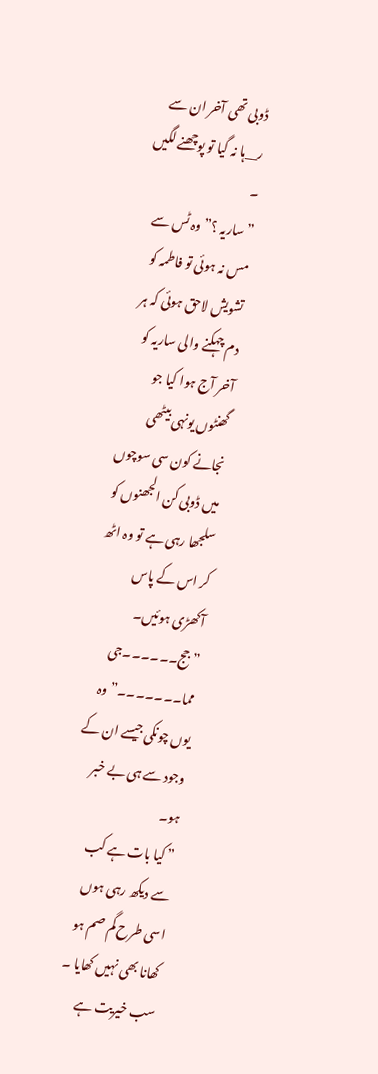ڈوبی تھی آخر ان سے ر__ہا نہ گیا تو پوچھنے لگیں ۔
” ساریہ ؟” وہ ٹس سے مس نہ ہوئی تو فاطمہ کو تشویش لاحق ہوئی کہ ہر دم چہکنے والی ساریہ کو آخر آج ہوا کیا جو گھنٹوں یونہی بیٹھی نجانے کون سی سوچوں میں ڈوبی کن الجھنوں کو سلجھا رہی ہے تو وہ اٹھ کر اس کے پاس آکھڑی ہوئیں۔
” جج۔۔۔۔۔۔جی مما۔۔۔۔۔۔۔” وہ یوں چونکی جیسے ان کے وجود سے ہی بے خبر ہو۔
” کیا بات ہے کب سے دیکھ رہی ہوں اسی طرح گم صم ہو کھانا بھی نہیں کھایا ۔ سب خیریت ہے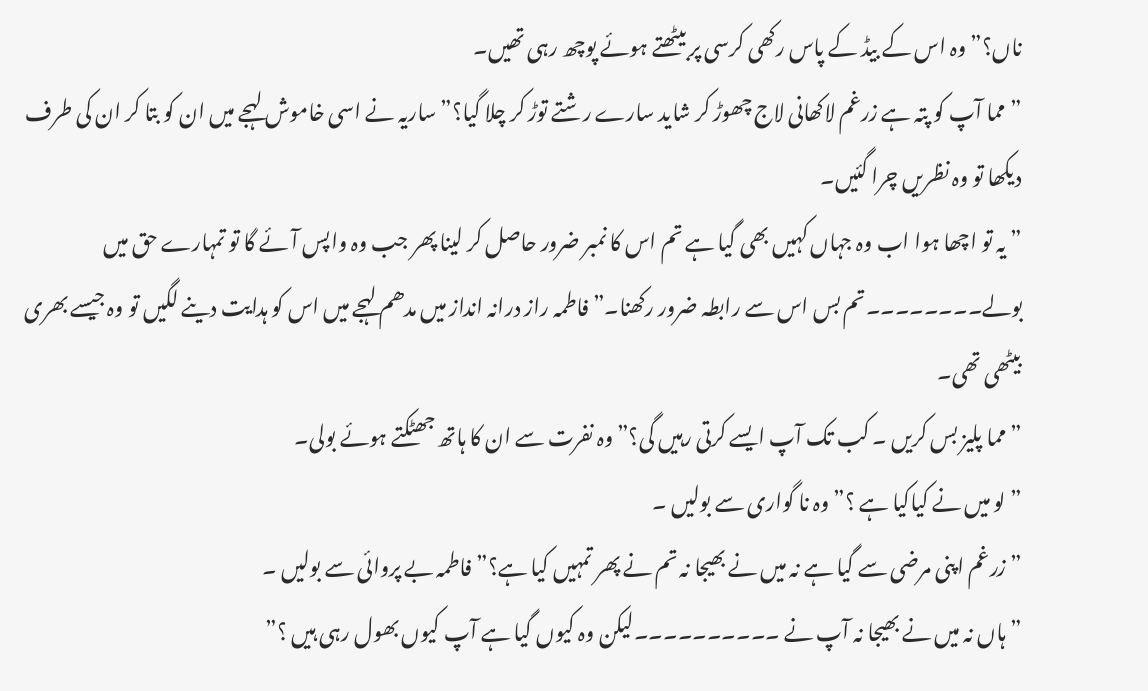ناں؟” وہ اس کے بیڈ کے پاس رکھی کرسی پر بیٹھتے ہوئے پوچھ رہی تھیں۔
” مما آپ کو پتہ ہے زرغم لاکھانی لاج چھوڑ کر شاید سارے رشتے توڑ کر چلا گیا؟” ساریہ نے اسی خاموش لہجے میں ان کو بتا کر ان کی طرف دیکھا تو وہ نظریں چرا گئیں۔
” یہ تو اچھا ہوا اب وہ جہاں کہیں بھی گیا ہے تم اس کا نمبر ضرور حاصل کر لینا پھر جب وہ واپس آئے گا تو تمہارے حق میں بولے۔۔۔۔۔۔۔۔تم بس اس سے رابطہ ضرور رکھنا۔” فاطمہ راز درانہ انداز میں مدھم لہجے میں اس کو ہدایت دینے لگیں تو وہ جیسے بھری بیٹھی تھی۔
” مما پلیز بس کریں ۔ کب تک آپ ایسے کرتی رہیں گی؟” وہ نفرت سے ان کا ہاتھ جھٹکتے ہوئے بولی۔
” لو میں نے کیاکیا ہے ؟” وہ نا گواری سے بولیں ۔
” زرغم اپنی مرضی سے گیا ہے نہ میں نے بھیجا نہ تم نے پھر تمہیں کیا ہے؟” فاطمہ بے پروائی سے بولیں ۔
” ہاں نہ میں نے بھیجا نہ آپ نے ۔۔۔۔۔۔۔۔۔۔لیکن وہ کیوں گیا ہے آپ کیوں بھول رہی ہیں ؟”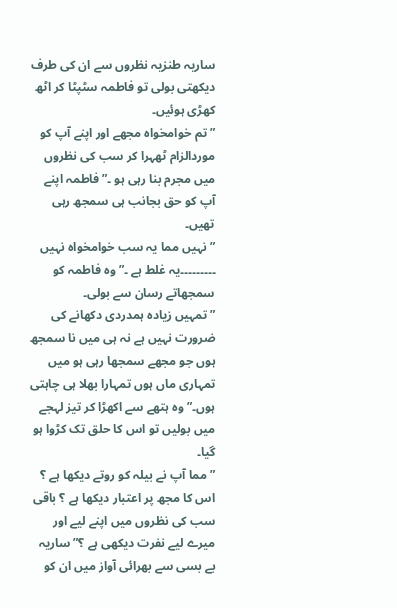ساریہ طنزیہ نظروں سے ان کی طرف دیکھتی بولی تو فاطمہ سٹپٹا کر اٹھ کھڑی ہوئیں۔
” تم خوامخواہ مجھے اور اپنے آپ کو موردالزام ٹھہرا کر سب کی نظروں میں مجرم بنا رہی ہو ۔” فاطمہ اپنے آپ کو حق بجانب ہی سمجھ رہی تھیں۔
” نہیں مما یہ سب خوامخواہ نہیں ۔۔۔۔۔۔۔۔۔یہ غلط ہے ۔” وہ فاطمہ کو سمجھاتے رسان سے بولی۔
” تمہیں زیادہ ہمدردی دکھانے کی ضرورت نہیں ہے نہ ہی میں نا سمجھ ہوں جو مجھے سمجھا رہی ہو میں تمہاری ماں ہوں تمہارا بھلا ہی چاہتی ہوں۔” وہ ہتھے سے اکھڑا کر تیز لہجے میں بولیں تو اس کا حلق تک کڑوا ہو گیا۔
” مما آپ نے بیلہ کو روتے دیکھا ہے ؟ اس کا مجھ پر اعتبار دیکھا ہے ؟ باقی سب کی نظروں میں اپنے لیے اور میرے لیے نفرت دیکھی ہے ؟” ساریہ بے بسی سے بھرائی آواز میں ان کو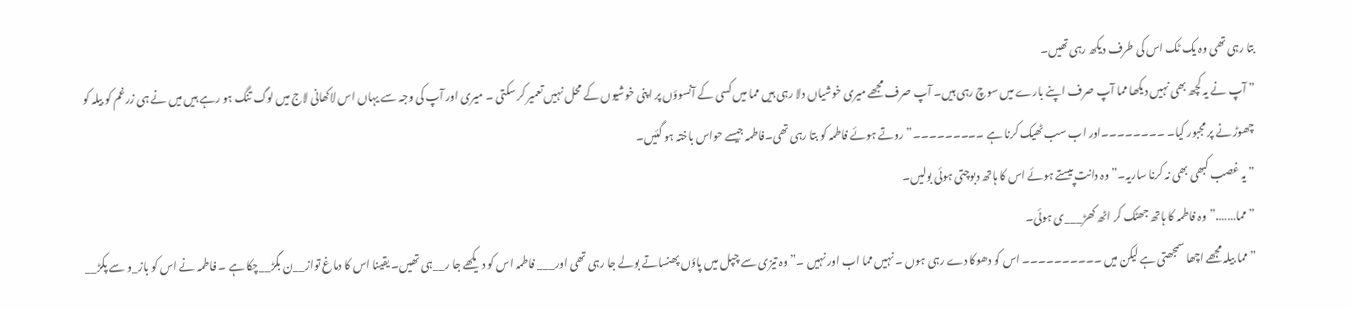بتا رہی تھی وہ یک ٹک اس کی طرف دیکھ رہی تھیں۔
” آپ نے یہ کچھ بھی نہیں دیکھا مما آپ صرف اپنے بارے میں سوچ رہی ہیں۔ آپ صرف مجھے میری خوشیاں دلا رہی ہیں مما میں کسی کے آنسوؤں پر اپنی خوشیوں کے محل نہیں تعمیر کر سکتی ۔ میری اور آپ کی وجہ سے یہاں اس لاکھانی لاج میں لوگ تنگ ہو رہے ہیں میں نے ہی زرغم کو بیلہ کو چھوڑ نے پر مجبور کیا۔ ۔۔۔۔۔۔۔۔اور اب سب ٹھیک کرنا ہے ۔۔۔۔۔۔۔۔۔” روتے ہوئے فاطمہ کو بتا رہی تھی۔فاطمہ جیسے حواس باختہ ہو گئیں۔
” یہ غصب کبھی بھی نہ کرنا ساریہ۔” وہ دانت پیستے ہوئے اس کا ہاتھ دبوچتی ہوئی بولیں۔
” مما…….”وہ فاطمہ کا ہاتھ جھٹک کر اٹھ کھڑ___ی ہوئی۔
” مما بیلہ مجھے اچھا سمجھتی ہے لیکن میں ۔۔۔۔۔۔۔۔۔۔ اس کو دھوکا دے رہی ہوں ۔ نہیں مما اب اور نہیں ۔” وہ تیزی سے چپل میں پاؤں پھنساتے بولے جا رہی تھی اور___ فاطمہ اس کو دیکھے جا ر__ہی تھیں۔ یقینا اس کا دماغ تواز__ن بگڑ__چکا ہے ۔ فاطمہ نے اس کو باز_و سے پکڑ__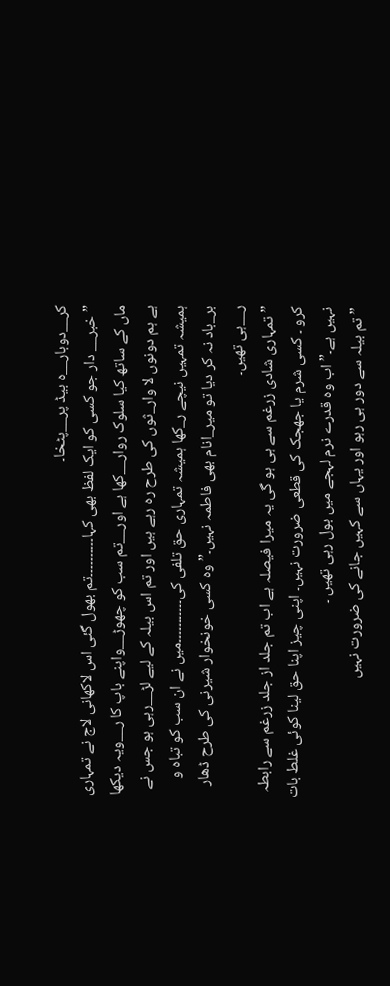کر__دوبار__ہ بیڈ پر__پٹخا۔
” خبر__ دار جو کسی کو ایک لفظ بھی کہا۔۔۔۔۔۔۔۔۔۔تم بھول گئی اس لاکھانی لاج نے تمہاری ماں کے ساتھ کیا سلوک روار__کھا ہے اور__تم سب کو چھوڑ__واپنے باپ کا ر__ویہ دیکھا ہے ہم دونوں لا وار_ثوں کی طرح رہ رہے ہیں اور تم اس بیلہ کے لیے لڑ__رہی ہو جس نے ہمیشہ تمہیں نیچے ر_کھا ہمیشہ تمہاری حق تلفی کی۔۔۔۔۔۔۔۔۔۔۔میں نے ان سب کو تباہ و بر_باد نہ کر دیا تو میر_انام بھی فاطمہ نہیں۔” وہ کسی خونخوار شیرنی کی طرح ڈھار ر__ہی تھیں۔
” تمہاری شادی زرغم سے ہی ہو گی یہ میرا فیصلہ ہے اب تم جلد از جلد زرغم سے رابطہ کرو ۔ کسی شرم یا جھجک کی قطعی ضرورت نہیں۔ اپنی چیز اپنا حق لینا کوئی غلط بات نہیں ہے۔” اب وہ قدرے نرم لہجے میں بول رہی تھیں ۔
” تم بیلہ سے دور ہی رہو اور یہاں سے کہیں جانے کی ضرورت نہیں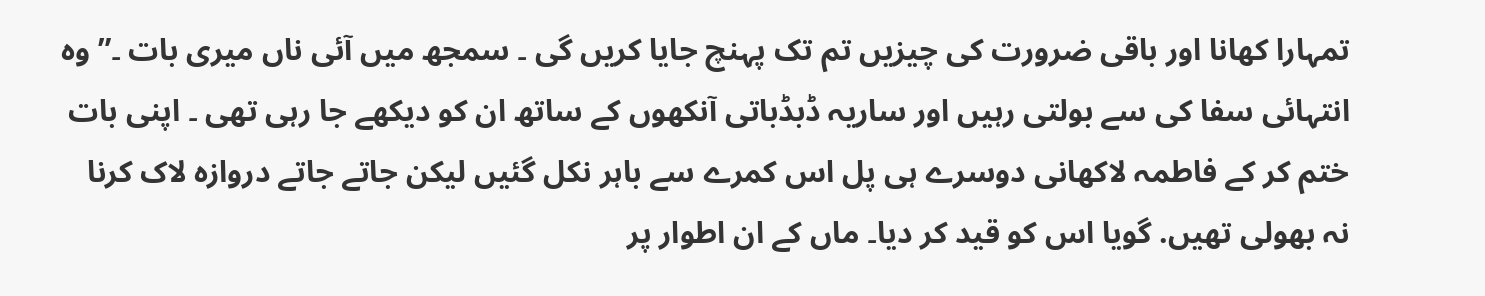تمہارا کھانا اور باقی ضرورت کی چیزیں تم تک پہنچ جایا کریں گی ۔ سمجھ میں آئی ناں میری بات ۔” وہ انتہائی سفا کی سے بولتی رہیں اور ساریہ ڈبڈباتی آنکھوں کے ساتھ ان کو دیکھے جا رہی تھی ۔ اپنی بات ختم کر کے فاطمہ لاکھانی دوسرے ہی پل اس کمرے سے باہر نکل گئیں لیکن جاتے جاتے دروازہ لاک کرنا نہ بھولی تھیں. گویا اس کو قید کر دیا۔ ماں کے ان اطوار پر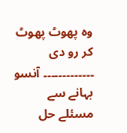وہ پھوٹ پھوٹ کر رو دی ۔۔۔۔۔۔۔۔۔۔۔۔۔ آنسو بہانے سے مسئلے حل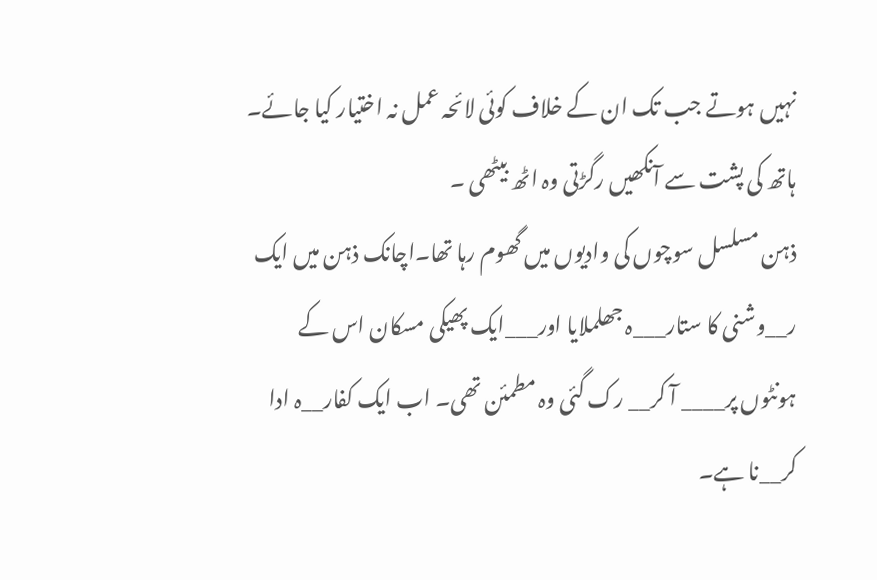نہیں ہوتے جب تک ان کے خلاف کوئی لائحہ عمل نہ اختیار کیا جائے۔
ہاتھ کی پشت سے آنکھیں رگڑتی وہ اٹھ بیٹھی ۔
ذہن مسلسل سوچوں کی وادیوں میں گھوم رہا تھا۔اچانک ذہن میں ایک ر__وشنی کا ستار___ہ جھلملایا اور___ایک پھیکی مسکان اس کے ہونٹوں پر____ آ کر__ رک گئی وہ مطمئن تھی۔ اب ایک کفار__ہ ادا کر__نا ہے۔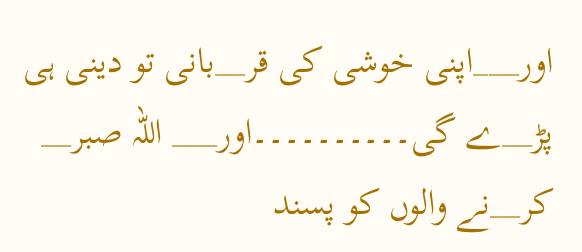اور___اپنی خوشی کی قر__بانی تو دینی ہی پڑ__ے گی۔۔۔۔۔۔۔۔۔۔اور___ اللہ صبر__ کر__نے والوں کو پسند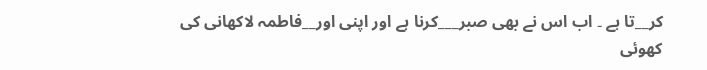کر__تا ہے ۔ اب اس نے بھی صبر___کرنا ہے اور اپنی اور__فاطمہ لاکھانی کی کھوئی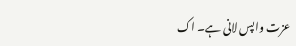عزت واپس لانی ہے۔ اک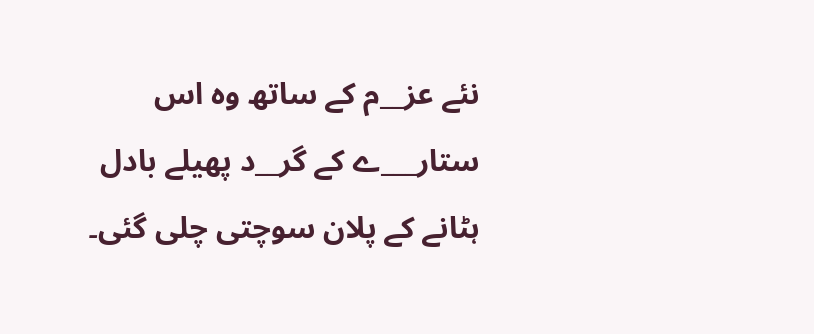نئے عز__م کے ساتھ وہ اس ستار___ے کے گر__د پھیلے بادل ہٹانے کے پلان سوچتی چلی گئی۔